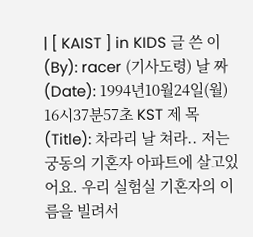| [ KAIST ] in KIDS 글 쓴 이(By): racer (기사도령) 날 짜 (Date): 1994년10월24일(월) 16시37분57초 KST 제 목(Title): 차라리 날 쳐라.. 저는 궁동의 기혼자 아파트에 살고있어요. 우리 실험실 기혼자의 이름을 빌려서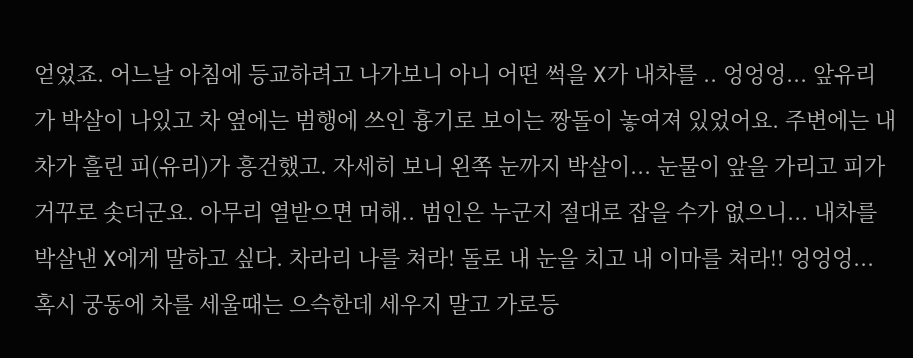얻었죠. 어느날 아침에 등교하려고 나가보니 아니 어떤 썩을 X가 내차를 .. 엉엉엉... 앞유리가 박살이 나있고 차 옆에는 범행에 쓰인 흉기로 보이는 짱돌이 놓여져 있었어요. 주변에는 내차가 흘린 피(유리)가 흥건했고. 자세히 보니 왼쪽 눈까지 박살이... 눈물이 앞을 가리고 피가 거꾸로 솟더군요. 아무리 열받으면 머해.. 범인은 누군지 절대로 잡을 수가 없으니... 내차를 박살낸 X에게 말하고 싶다. 차라리 나를 쳐라! 돌로 내 눈을 치고 내 이마를 쳐라!! 엉엉엉... 혹시 궁동에 차를 세울때는 으슥한데 세우지 말고 가로등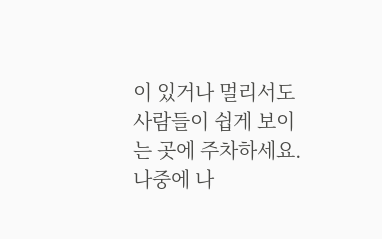이 있거나 멀리서도 사람들이 쉽게 보이는 곳에 주차하세요. 나중에 나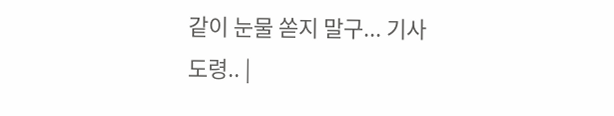같이 눈물 쏟지 말구... 기사도령.. |